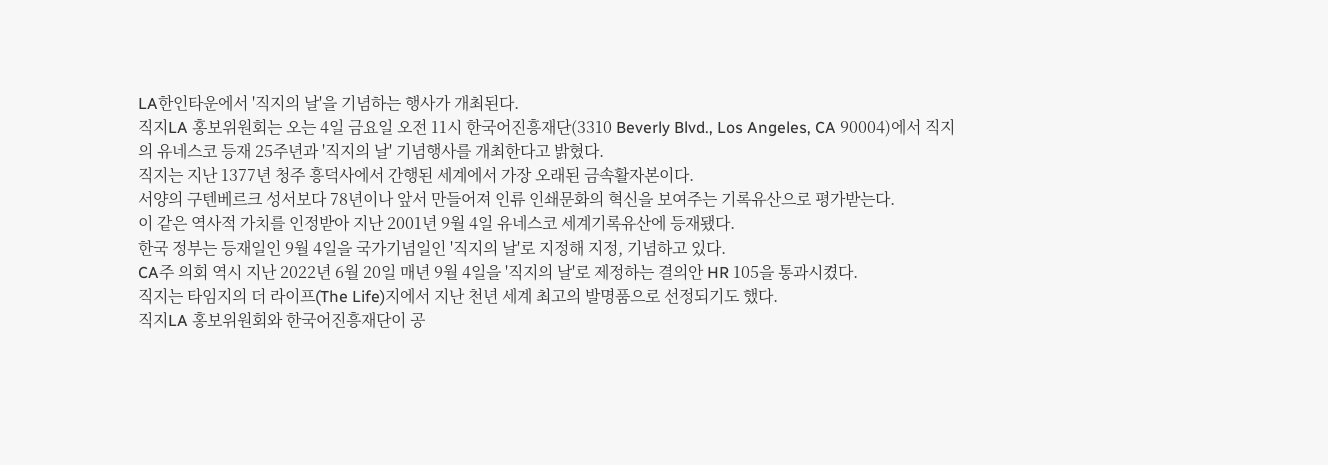LA한인타운에서 '직지의 날'을 기념하는 행사가 개최된다.
직지LA 홍보위원회는 오는 4일 금요일 오전 11시 한국어진흥재단(3310 Beverly Blvd., Los Angeles, CA 90004)에서 직지의 유네스코 등재 25주년과 '직지의 날' 기념행사를 개최한다고 밝혔다.
직지는 지난 1377년 청주 흥덕사에서 간행된 세계에서 가장 오래된 금속활자본이다.
서양의 구텐베르크 성서보다 78년이나 앞서 만들어져 인류 인쇄문화의 혁신을 보여주는 기록유산으로 평가받는다.
이 같은 역사적 가치를 인정받아 지난 2001년 9월 4일 유네스코 세계기록유산에 등재됐다.
한국 정부는 등재일인 9월 4일을 국가기념일인 '직지의 날'로 지정해 지정, 기념하고 있다.
CA주 의회 역시 지난 2022년 6월 20일 매년 9월 4일을 '직지의 날'로 제정하는 결의안 HR 105을 통과시켰다.
직지는 타임지의 더 라이프(The Life)지에서 지난 천년 세계 최고의 발명품으로 선정되기도 했다.
직지LA 홍보위원회와 한국어진흥재단이 공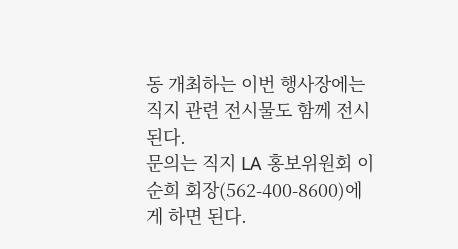동 개최하는 이번 행사장에는 직지 관련 전시물도 함께 전시된다.
문의는 직지 LA 홍보위원회 이순희 회장(562-400-8600)에게 하면 된다.